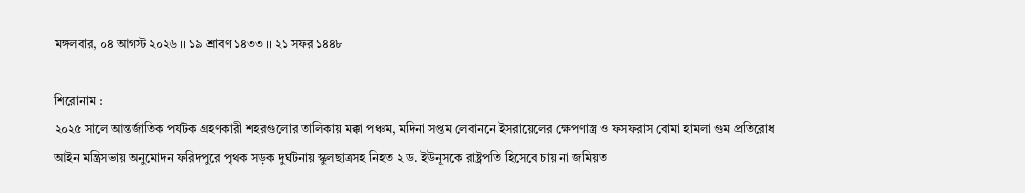মঙ্গলবার, ০৪ আগস্ট ২০২৬ ।। ১৯ শ্রাবণ ১৪৩৩ ।। ২১ সফর ১৪৪৮

শিরোনাম :
২০২৫ সালে আন্তর্জাতিক পর্যটক গ্রহণকারী শহরগুলোর তালিকায় মক্কা পঞ্চম, মদিনা সপ্তম লেবাননে ইসরায়েলের ক্ষেপণাস্ত্র ও ফসফরাস বোমা হামলা গুম প্রতিরোধ আইন মন্ত্রিসভায় অনুমোদন ফরিদপুরে পৃথক সড়ক দুর্ঘটনায় স্কুলছাত্রসহ নিহত ২ ড. ইউনূসকে রাষ্ট্রপতি হিসেবে চায় না জমিয়ত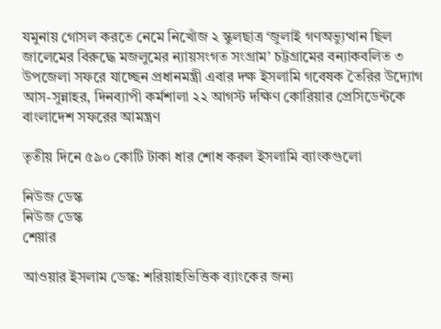যমুনায় গোসল করতে নেমে নিখোঁজ ২ স্কুলছাত্র ‘জুলাই গণঅভ্যুত্থান ছিল জালেমের বিরুদ্ধে মজলুমের ন্যায়সংগত সংগ্রাম’ চট্টগ্রামের বন্যাকবলিত ৩ উপজেলা সফরে যাচ্ছেন প্রধানমন্ত্রী এবার দক্ষ ইসলামি গবেষক তৈরির উদ্যোগ আস-সুন্নাহর, দিনব্যাপী কর্মশালা ২২ আগস্ট দক্ষিণ কোরিয়ার প্রেসিডেন্টকে বাংলাদেশ সফরের আমন্ত্রণ

তৃতীয় দিনে ৫৯০ কোটি টাকা ধার শোধ করল ইসলামি ব্যাংকগুলো

নিউজ ডেস্ক
নিউজ ডেস্ক
শেয়ার

আওয়ার ইসলাম ডেস্ক: শরিয়াহভিত্তিক ব্যাংকের জন্য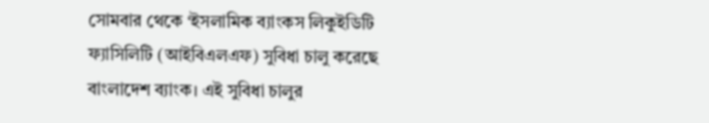সোমবার থেকে ‘ইসলামিক ব্যাংকস লিকুইডিটি ফ্যাসিলিটি (আইবিএলএফ) সুবিধা চালু করেছে বাংলাদেশ ব্যাংক। এই সুবিধা চালুর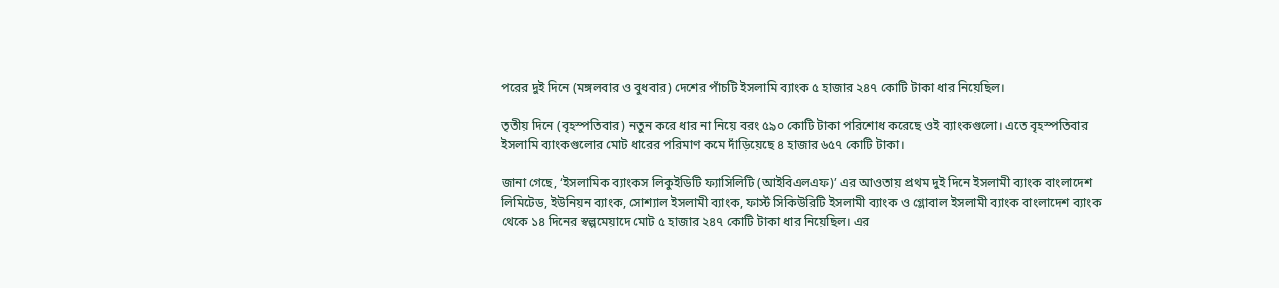পরের দুই দিনে (মঙ্গলবার ও বুধবার) দেশের পাঁচটি ইসলামি ব্যাংক ৫ হাজার ২৪৭ কোটি টাকা ধার নিয়েছিল।

তৃতীয় দিনে (বৃহস্পতিবার) নতুন করে ধার না নিয়ে বরং ৫৯০ কোটি টাকা পরিশোধ করেছে ওই ব্যাংকগুলো। এতে বৃহস্পতিবার ইসলামি ব্যাংকগুলোর মোট ধারের পরিমাণ কমে দাঁড়িয়েছে ৪ হাজার ৬৫৭ কোটি টাকা।

জানা গেছে, ‘ইসলামিক ব্যাংকস লিকুইডিটি ফ্যাসিলিটি (আইবিএলএফ)’ এর আওতায় প্রথম দুই দিনে ইসলামী ব্যাংক বাংলাদেশ লিমিটেড, ইউনিয়ন ব্যাংক, সোশ্যাল ইসলামী ব্যাংক, ফার্স্ট সিকিউরিটি ইসলামী ব্যাংক ও গ্লোবাল ইসলামী ব্যাংক বাংলাদেশ ব্যাংক থেকে ১৪ দিনের স্বল্পমেয়াদে মোট ৫ হাজার ২৪৭ কোটি টাকা ধার নিয়েছিল। এর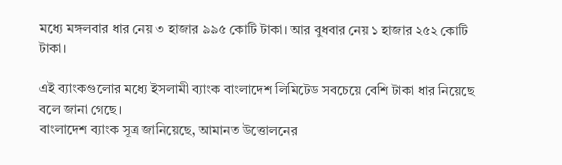মধ্যে মঙ্গলবার ধার নেয় ৩ হাজার ৯৯৫ কোটি টাকা। আর বুধবার নেয় ১ হাজার ২৫২ কোটি টাকা।

এই ব্যাংকগুলোর মধ্যে ইসলামী ব্যাংক বাংলাদেশ লিমিটেড সবচেয়ে বেশি টাকা ধার নিয়েছে বলে জানা গেছে।
বাংলাদেশ ব্যাংক সূত্র জানিয়েছে, আমানত উত্তোলনের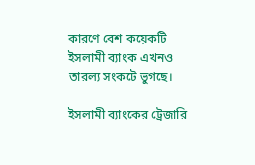কারণে বেশ কয়েকটি ইসলামী ব্যাংক এখনও তারল্য সংকটে ভুগছে।

ইসলামী ব্যাংকের ট্রেজারি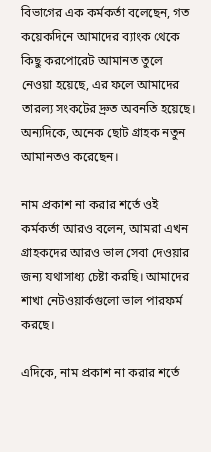বিভাগের এক কর্মকর্তা বলেছেন, গত কয়েকদিনে আমাদের ব্যাংক থেকে কিছু করপোরেট আমানত তুলে নেওয়া হয়েছে, এর ফলে আমাদের তারল্য সংকটের দ্রুত অবনতি হয়েছে। অন্যদিকে, অনেক ছোট গ্রাহক নতুন আমানতও করেছেন।

নাম প্রকাশ না করার শর্তে ওই কর্মকর্তা আরও বলেন, আমরা এখন গ্রাহকদের আরও ভাল সেবা দেওয়ার জন্য যথাসাধ্য চেষ্টা করছি। আমাদের শাখা নেটওয়ার্কগুলো ভাল পারফর্ম করছে।

এদিকে, নাম প্রকাশ না করার শর্তে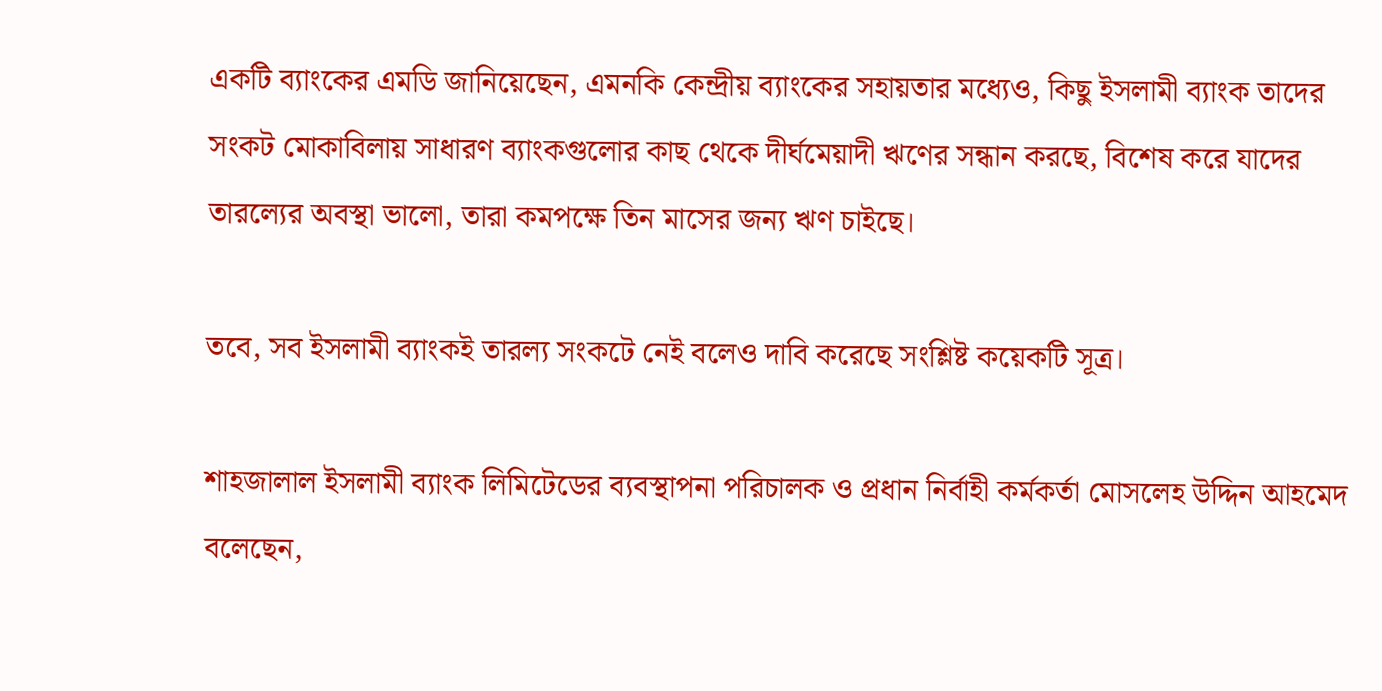একটি ব্যাংকের এমডি জানিয়েছেন, এমনকি কেন্দ্রীয় ব্যাংকের সহায়তার মধ্যেও, কিছু ইসলামী ব্যাংক তাদের সংকট মোকাবিলায় সাধারণ ব্যাংকগুলোর কাছ থেকে দীর্ঘমেয়াদী ঋণের সন্ধান করছে, বিশেষ করে যাদের তারল্যের অবস্থা ভালো, তারা কমপক্ষে তিন মাসের জন্য ঋণ চাইছে।

তবে, সব ইসলামী ব্যাংকই তারল্য সংকটে নেই বলেও দাবি করেছে সংশ্লিষ্ট কয়েকটি সূত্র।

শাহজালাল ইসলামী ব্যাংক লিমিটেডের ব্যবস্থাপনা পরিচালক ও প্রধান নির্বাহী কর্মকর্তা মোসলেহ উদ্দিন আহমেদ বলেছেন,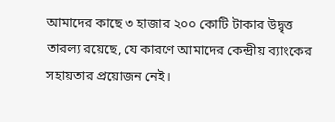আমাদের কাছে ৩ হাজার ২০০ কোটি টাকার উদ্বৃত্ত তারল্য রয়েছে, যে কারণে আমাদের কেন্দ্রীয় ব্যাংকের সহায়তার প্রয়োজন নেই।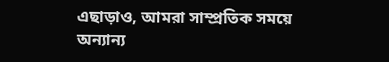এছাড়াও, আমরা সাম্প্রতিক সময়ে অন্যান্য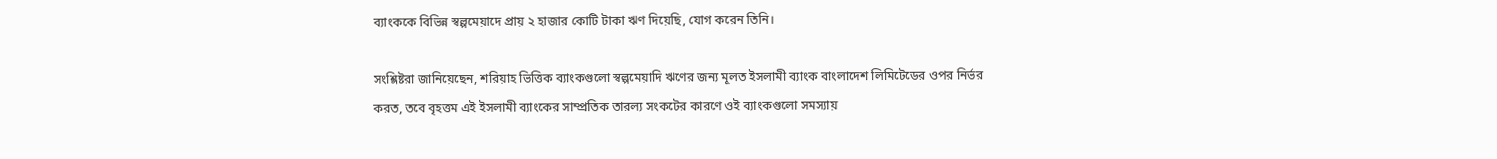ব্যাংককে বিভিন্ন স্বল্পমেয়াদে প্রায় ২ হাজার কোটি টাকা ঋণ দিয়েছি, যোগ করেন তিনি।

সংশ্লিষ্টরা জানিয়েছেন, শরিয়াহ ভিত্তিক ব্যাংকগুলো স্বল্পমেয়াদি ঋণের জন্য মূলত ইসলামী ব্যাংক বাংলাদেশ লিমিটেডের ওপর নির্ভর করত, তবে বৃহত্তম এই ইসলামী ব্যাংকের সাম্প্রতিক তারল্য সংকটের কারণে ওই ব্যাংকগুলো সমস্যায়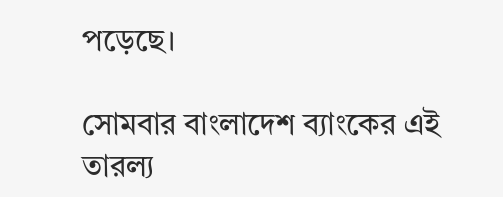পড়েছে।

সোমবার বাংলাদেশ ব্যাংকের এই তারল্য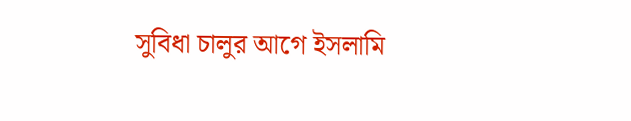সুবিধা চালুর আগে ইসলামি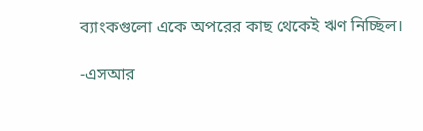ব্যাংকগুলো একে অপরের কাছ থেকেই ঋণ নিচ্ছিল।

-এসআর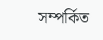সম্পর্কিত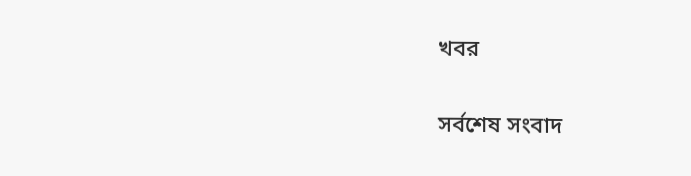খবর

সর্বশেষ সংবাদ